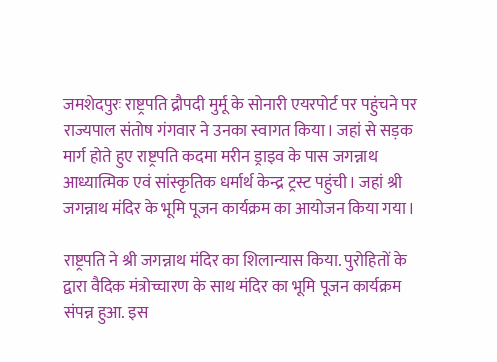जमशेदपुरः राष्ट्रपति द्रौपदी मुर्मू के सोनारी एयरपोर्ट पर पहुंचने पर राज्यपाल संतोष गंगवार ने उनका स्वागत किया। जहां से सड़क मार्ग होते हुए राष्ट्रपति कदमा मरीन ड्राइव के पास जगन्नाथ आध्यात्मिक एवं सांस्कृतिक धर्मार्थ केन्द्र ट्रस्ट पहुंची। जहां श्री जगन्नाथ मंदिर के भूमि पूजन कार्यक्रम का आयोजन किया गया।

राष्ट्रपति ने श्री जगन्नाथ मंदिर का शिलान्यास किया. पुरोहितों के द्वारा वैदिक मंत्रोच्चारण के साथ मंदिर का भूमि पूजन कार्यक्रम संपन्न हुआ. इस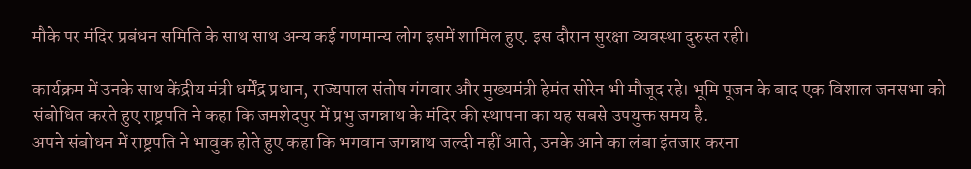मौके पर मंदिर प्रबंधन समिति के साथ साथ अन्य कई गणमान्य लोग इसमें शामिल हुए. इस दौरान सुरक्षा व्यवस्था दुरुस्त रही।

कार्यक्रम में उनके साथ केंद्रीय मंत्री धर्मेंद्र प्रधान, राज्यपाल संतोष गंगवार और मुख्यमंत्री हेमंत सोरेन भी मौजूद रहे। भूमि पूजन के बाद एक विशाल जनसभा को संबोधित करते हुए राष्ट्रपति ने कहा कि जमशेदपुर में प्रभु जगन्नाथ के मंदिर की स्थापना का यह सबसे उपयुक्त समय है.
अपने संबोधन में राष्ट्रपति ने भावुक होते हुए कहा कि भगवान जगन्नाथ जल्दी नहीं आते, उनके आने का लंबा इंतजार करना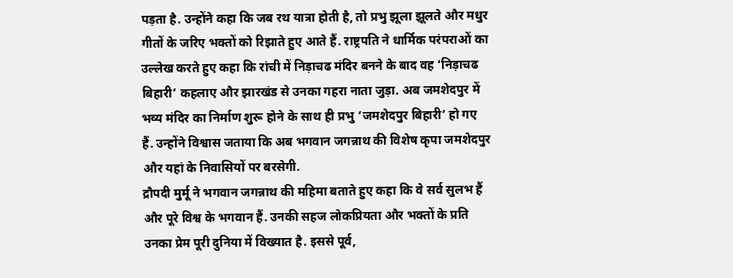पड़ता है. उन्होंने कहा कि जब रथ यात्रा होती है, तो प्रभु झूला झूलते और मधुर गीतों के जरिए भक्तों को रिझाते हुए आते हैं. राष्ट्रपति ने धार्मिक परंपराओं का उल्लेख करते हुए कहा कि रांची में निड़ाचढ मंदिर बनने के बाद वह ‘निड़ाचढ बिहारी’ कहलाए और झारखंड से उनका गहरा नाता जुड़ा. अब जमशेदपुर में भव्य मंदिर का निर्माण शुरू होने के साथ ही प्रभु ‘जमशेदपुर बिहारी’ हो गए हैं. उन्होंने विश्वास जताया कि अब भगवान जगन्नाथ की विशेष कृपा जमशेदपुर और यहां के निवासियों पर बरसेगी.
द्रौपदी मुर्मू ने भगवान जगन्नाथ की महिमा बताते हुए कहा कि वे सर्व सुलभ हैं और पूरे विश्व के भगवान हैं. उनकी सहज लोकप्रियता और भक्तों के प्रति उनका प्रेम पूरी दुनिया में विख्यात है. इससे पूर्व,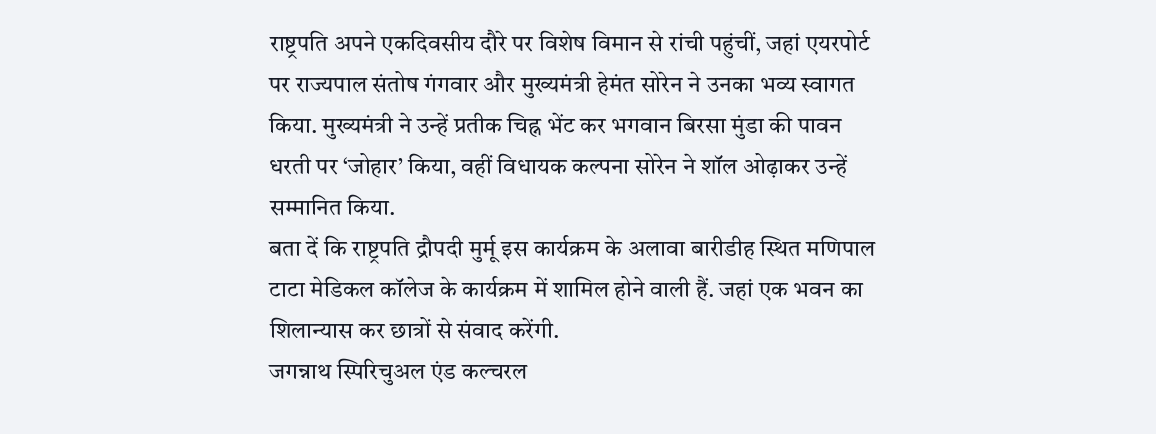राष्ट्रपति अपने एकदिवसीय दौरे पर विशेष विमान से रांची पहुंचीं, जहां एयरपोर्ट पर राज्यपाल संतोष गंगवार और मुख्यमंत्री हेमंत सोरेन ने उनका भव्य स्वागत किया. मुख्यमंत्री ने उन्हें प्रतीक चिह्न भेंट कर भगवान बिरसा मुंडा की पावन धरती पर ‘जोहार’ किया, वहीं विधायक कल्पना सोरेन ने शॉल ओढ़ाकर उन्हें सम्मानित किया.
बता दें कि राष्ट्रपति द्रौपदी मुर्मू इस कार्यक्रम के अलावा बारीडीह स्थित मणिपाल टाटा मेडिकल कॉलेज के कार्यक्रम में शामिल होने वाली हैं. जहां एक भवन का शिलान्यास कर छात्रों से संवाद करेंगी.
जगन्नाथ स्पिरिचुअल एंड कल्चरल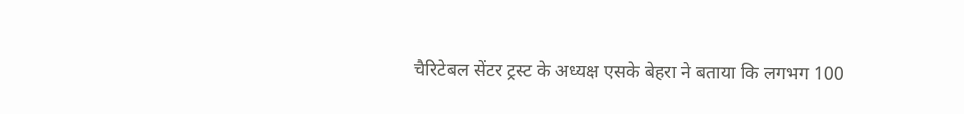चैरिटेबल सेंटर ट्रस्ट के अध्यक्ष एसके बेहरा ने बताया कि लगभग 100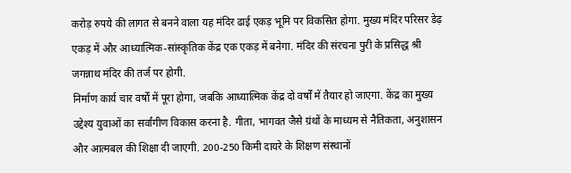करोड़ रुपये की लागत से बनने वाला यह मंदिर ढाई एकड़ भूमि पर विकसित होगा. मुख्य मंदिर परिसर डेढ़ एकड़ में और आध्यात्मिक-सांस्कृतिक केंद्र एक एकड़ में बनेगा. मंदिर की संरचना पुरी के प्रसिद्ध श्री जगन्नाथ मंदिर की तर्ज पर होगी.
निर्माण कार्य चार वर्षों में पूरा होगा, जबकि आध्यात्मिक केंद्र दो वर्षों में तैयार हो जाएगा. केंद्र का मुख्य उद्देश्य युवाओं का सर्वांगीण विकास करना है. गीता, भागवत जैसे ग्रंथों के माध्यम से नैतिकता, अनुशासन और आत्मबल की शिक्षा दी जाएगी. 200-250 किमी दायरे के शिक्षण संस्थानों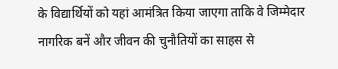के विद्यार्थियों को यहां आमंत्रित किया जाएगा ताकि वे जिम्मेदार नागरिक बनें और जीवन की चुनौतियों का साहस से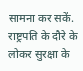सामना कर सकें.
राष्ट्रपति के दौरे के लोकर सुरक्षा के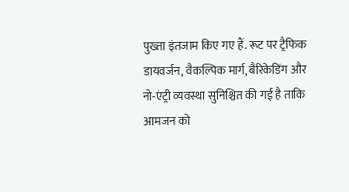पुख्ता इंतजाम किए गए हैं. रूट पर ट्रैफिक डायवर्जन, वैकल्पिक मार्ग, बैरिकेडिंग और नो-एंट्री व्यवस्था सुनिश्चित की गई है ताकि आमजन को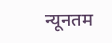न्यूनतम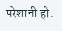परेशानी हो.